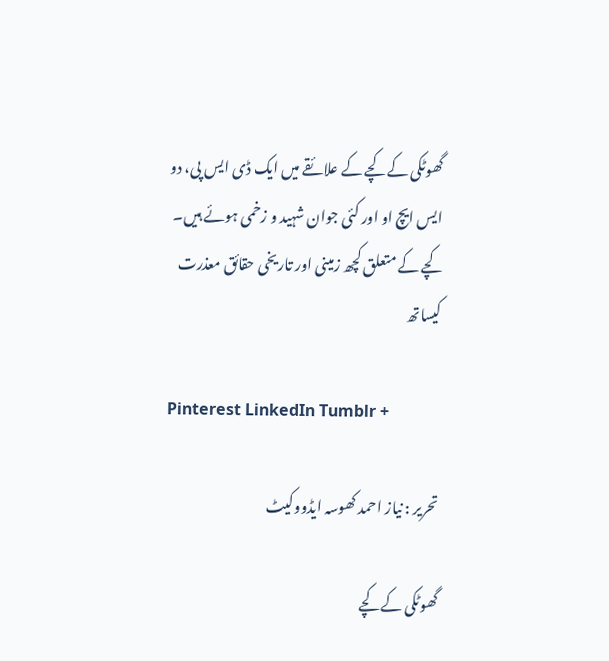گھوٹکی کے کچے کے علائقے میں ایک ڈی ایس پی، دو ایس ایچ او اور کئی جوان شہید و زخمی ہوئے ہیں۔ کچے کے متعلق کچھ زمینی اور تاریخی حقائق معذرت کیساتھ

Pinterest LinkedIn Tumblr +

تحریر : نیاز احمد کھوسہ ایڈووکیٹ

گھوٹکی کے کچے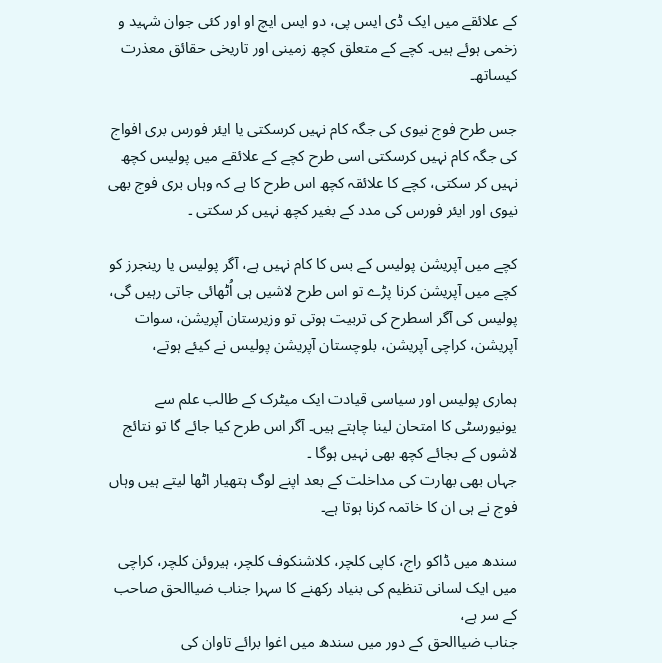کے علائقے میں ایک ڈی ایس پی، دو ایس ایچ او اور کئی جوان شہید و زخمی ہوئے ہیں۔ کچے کے متعلق کچھ زمینی اور تاریخی حقائق معذرت کیساتھ۔

جس طرح فوج نیوی کی جگہ کام نہیں کرسکتی یا ایئر فورس بری افواج کی جگہ کام نہیں کرسکتی اسی طرح کچے کے علائقے میں پولیس کچھ نہیں کر سکتی، کچے کا علائقہ کچھ اس طرح کا ہے کہ وہاں بری فوج بھی نیوی اور ایئر فورس کی مدد کے بغیر کچھ نہیں کر سکتی ۔

کچے میں آپریشن پولیس کے بس کا کام نہیں ہے، آگر پولیس یا رینجرز کو کچے میں آپریشن کرنا پڑے تو اس طرح لاشیں ہی اُٹھائی جاتی رہیں گی، پولیس کی آگر اسطرح کی تربیت ہوتی تو وزیرستان آپریشن، سوات آپریشن، کراچی آپریشن، بلوچستان آپریشن پولیس نے کیئے ہوتے،

ہماری پولیس اور سیاسی قیادت ایک میٹرک کے طالب علم سے یونیورسٹی کا امتحان لینا چاہتے ہیں۔ آگر اس طرح کیا جائے گا تو نتائج لاشوں کے بجائے کچھ بھی نہیں ہوگا ۔
جہاں بھی بھارت کی مداخلت کے بعد اپنے لوگ ہتھیار اٹھا لیتے ہیں وہاں فوج نے ہی ان کا خاتمہ کرنا ہوتا ہے۔

سندھ میں ڈاکو راج، کاپی کلچر، کلاشنکوف کلچر، ہیروئن کلچر، کراچی میں ایک لسانی تنظیم کی بنیاد رکھنے کا سہرا جناب ضیاالحق صاحب کے سر ہے،
جناب ضیاالحق کے دور میں سندھ میں اغوا برائے تاوان کی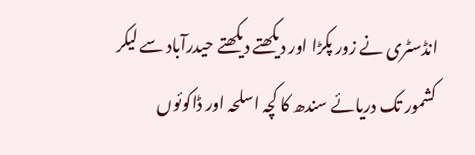انڈسٹری نے زور پکڑا اور دیکھتے دیکھتے حیدرآباد سے لیکر کشمور تک دریائے سندھ کا کچہ اسلحہ اور ڈاکوئوں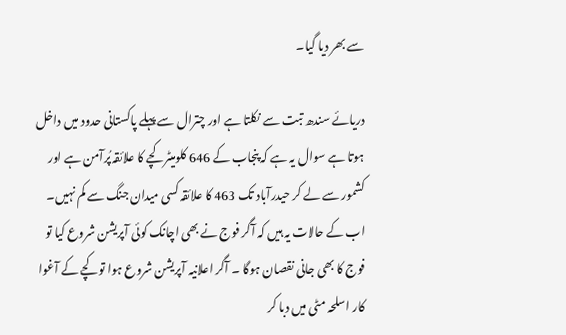سے بھر دیا گیا۔

دریائے سندھ تبت سے نکلتا ہے اور چترال سے پہلے پاکستانی حدود میں داخل ہوتا ہے سوال یہ ہے کہ پنجاب کے 646 کلومیٹر کچے کا علائقہ پُرآمن ہے اور کشمور سے لے کر حیدرآباد تک 463 کا علائقہ کسی میدان جنگ سے کم نہیں۔ اب کے حالات یہ ہیں کہ آگر فوج نے بھی اچانک کوئی آپریشن شروع کیا تو فوج کا بھی جانی نقصان ہوگا ۔ آگر اعلانیہ آپریشن شروع ہوا تو کچے کے آغوا کار اسلحہ مٹی میں دبا کر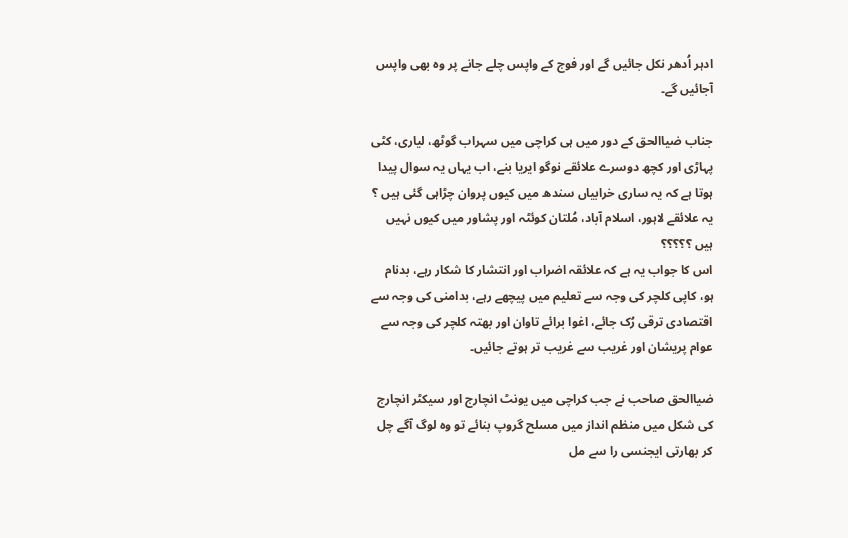ادہر اُدھر نکل جائیں گے اور فوج کے واپس چلے جانے پر وہ بھی واپس آجائیں گے۔

جناب ضیاالحق کے دور میں ہی کراچی میں سہراب گوٹھ، لیاری، کٹی پہاڑی اور کچھ دوسرے علائقے نوگو ایریا بنے، اب یہاں یہ سوال پیدا ہوتا ہے کہ یہ ساری خرابیاں سندھ میں کیوں پروان چڑاہی گئی ہیں ؟ یہ علائقے لاہور، اسلام آباد، مُلتان کوئٹہ اور پشاور میں کیوں نہیں ہیں ؟؟؟؟؟
اس کا جواب یہ ہے کہ علائقہ اضراب اور انتشار کا شکار رہے، بدنام ہو، کاپی کلچر کی وجہ سے تعلیم میں پیچھے رہے، بدامنی کی وجہ سے اقتصادی ترقی رُک جائے، اغوا برائے تاوان اور بھتہ کلچر کی وجہ سے عوام پریشان اور غریب سے غریب تر ہوتے جائیں۔

ضیاالحق صاحب نے جب کراچی میں یونٹ انچارج اور سیکٹر انچارج کی شکل میں منظم انداز میں مسلح گروپ بنائے تو وہ لوگ آگے چل کر بھارتی ایجنسی را سے مل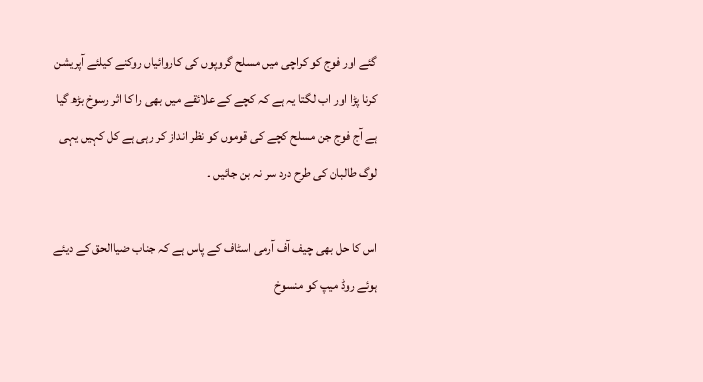گئے اور فوج کو کراچی میں مسلح گروپوں کی کاروائیاں روکنے کیلئے آپریشن کرنا پڑا اور اب لگتا یہ ہے کہ کچے کے علائقے میں بھی را کا اثر رسوخ بڑھ گیا ہے آج فوج جن مسلح کچے کی قوموں کو نظر انداز کر رہی ہے کل کہیں یہی لوگ طالبان کی طرح درد سر نہ بن جائیں ۔

اس کا حل بھی چیف آف آرمی اسٹاف کے پاس ہے کہ جناب ضیاالحق کے دیئے ہوئے روڈ میپ کو منسوخ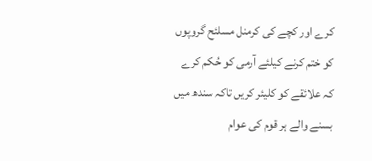کرے اور کچے کی کرمنل مسلئح گروپوں کو ختم کرنے کیلئے آرمی کو حُکم کرے کہ علائقے کو کلیئر کریں تاکہ سندھ میں بسنے والے ہر قوم کی عوام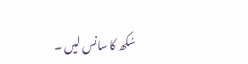سُکھ کا سانس لیں ۔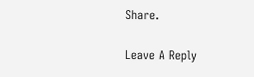Share.

Leave A Reply